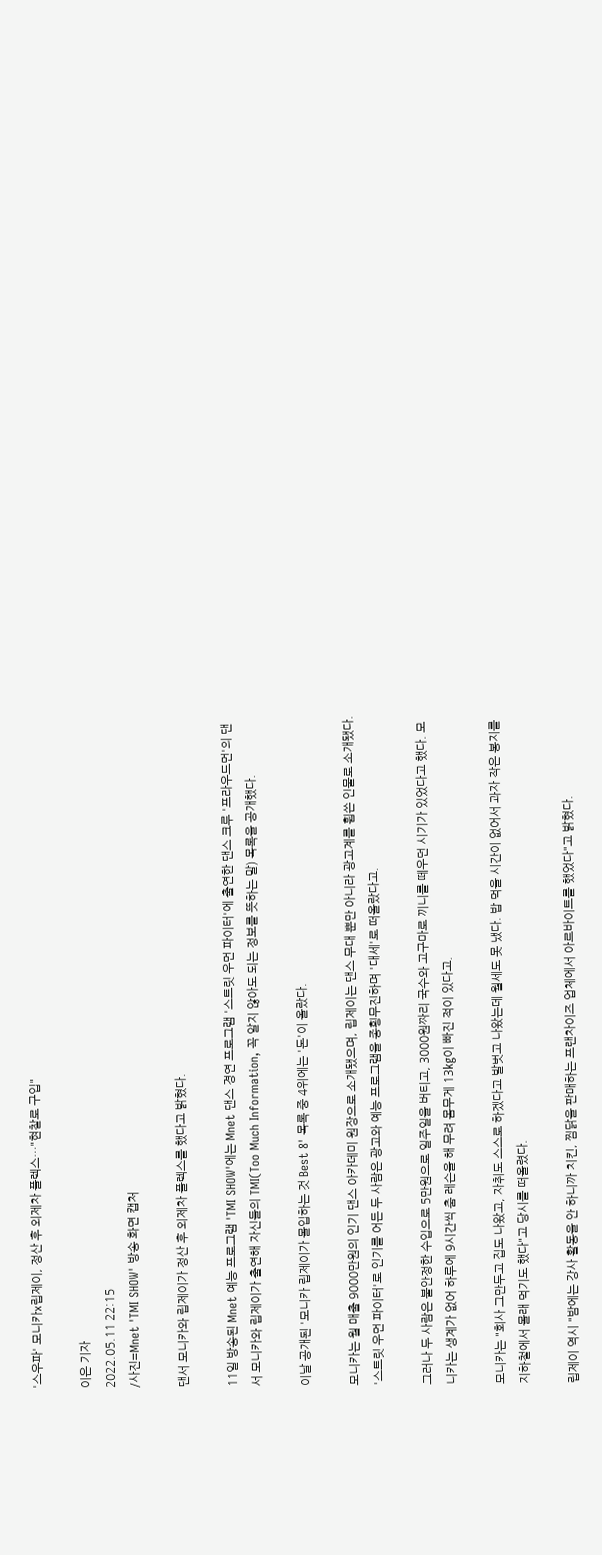'스우파' 모니카x립제이, 정산 후 외제차 플렉스…"현찰로 구입"

이은 기자
2022.05.11 22:15
/사진=Mnet 'TMI SHOW' 방송 화면 캡처

댄서 모니카와 립제이가 정산 후 외제차 플렉스를 했다고 밝혔다.

11일 방송된 Mnet 예능 프로그램 'TMI SHOW'에는 Mnet 댄스 경연 프로그램 '스트릿 우먼 파이터'에 출연한 댄스 크루 '프라우드먼'의 댄서 모니카와 립제이가 출연해 자신들의 TMI(Too Much Information, 꼭 알지 않아도 되는 정보를 뜻하는 말) 목록을 공개했다.

이날 공개된 '모니카 립제이가 몰입하는 것 Best 8' 목록 중 4위에는 '돈'이 올랐다.

모니카는 월 매출 9000만원의 인기 댄스 아카데미 원장으로 소개됐으며, 립제이는 댄스 무대 뿐만 아니라 광고계를 휩쓴 인물로 소개됐다. '스트릿 우먼 파이터'로 인기를 어든 두 사람은 광고와 예능 프로그램을 종횡무진하며 '대세'로 떠올랐다고.

그러나 두 사람은 불안정한 수입으로 5만원으로 일주일을 버티고, 3000원짜리 국수와 고구마로 끼니를 떼우던 시기가 있었다고 했다. 모니카는 생계가 없어 하루에 9시간씩 춤 레슨을 해 무려 몸무게 13㎏이 빠진 적이 있다고.

모니카는 "회사 그만두고 집도 나왔고, 자취도 스스로 하겠다고 발벗고 나왔는데 월세도 못 냈다. 밥 먹을 시간이 없어서 과자 작은 봉지를 지하철에서 몰래 먹기도 했다"고 당시를 떠올렸다.

립제이 역시 "밤에는 강사 활동을 안 하니까 치킨, 찜닭을 판매하는 프랜차이즈 업체에서 아르바이트를 했었다"고 밝혔다.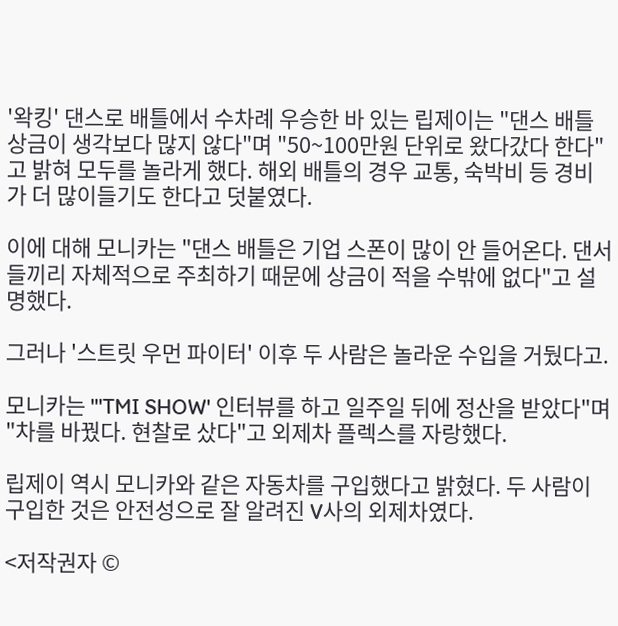'왁킹' 댄스로 배틀에서 수차례 우승한 바 있는 립제이는 "댄스 배틀 상금이 생각보다 많지 않다"며 "50~100만원 단위로 왔다갔다 한다"고 밝혀 모두를 놀라게 했다. 해외 배틀의 경우 교통, 숙박비 등 경비가 더 많이들기도 한다고 덧붙였다.

이에 대해 모니카는 "댄스 배틀은 기업 스폰이 많이 안 들어온다. 댄서들끼리 자체적으로 주최하기 때문에 상금이 적을 수밖에 없다"고 설명했다.

그러나 '스트릿 우먼 파이터' 이후 두 사람은 놀라운 수입을 거뒀다고.

모니카는 "'TMI SHOW' 인터뷰를 하고 일주일 뒤에 정산을 받았다"며 "차를 바꿨다. 현찰로 샀다"고 외제차 플렉스를 자랑했다.

립제이 역시 모니카와 같은 자동차를 구입했다고 밝혔다. 두 사람이 구입한 것은 안전성으로 잘 알려진 V사의 외제차였다.

<저작권자 ©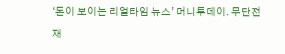‘돈이 보이는 리얼타임 뉴스’ 머니투데이. 무단전재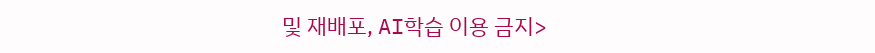및 재배포, AI학습 이용 금지>